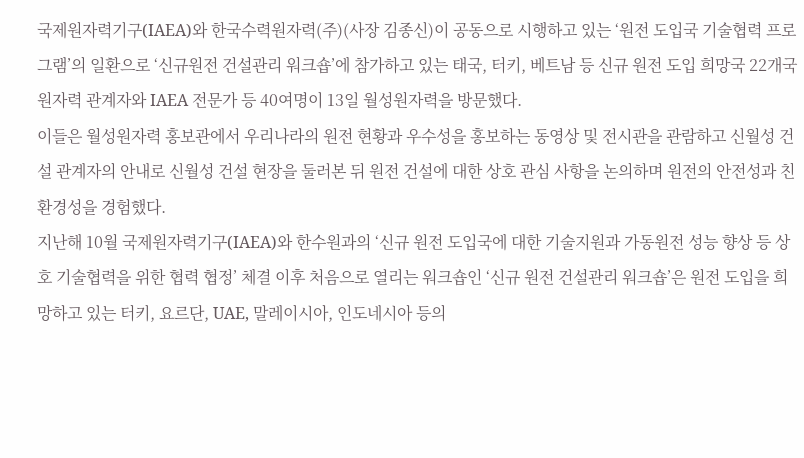국제원자력기구(IAEA)와 한국수력원자력(주)(사장 김종신)이 공동으로 시행하고 있는 ‘원전 도입국 기술협력 프로그램’의 일환으로 ‘신규원전 건설관리 워크숍’에 참가하고 있는 태국, 터키, 베트남 등 신규 원전 도입 희망국 22개국 원자력 관계자와 IAEA 전문가 등 40여명이 13일 월성원자력을 방문했다.
이들은 월성원자력 홍보관에서 우리나라의 원전 현황과 우수성을 홍보하는 동영상 및 전시관을 관람하고 신월성 건설 관계자의 안내로 신월성 건설 현장을 둘러본 뒤 원전 건설에 대한 상호 관심 사항을 논의하며 원전의 안전성과 친환경성을 경험했다.
지난해 10월 국제원자력기구(IAEA)와 한수원과의 ‘신규 원전 도입국에 대한 기술지원과 가동원전 성능 향상 등 상호 기술협력을 위한 협력 협정’ 체결 이후 처음으로 열리는 워크숍인 ‘신규 원전 건설관리 워크숍’은 원전 도입을 희망하고 있는 터키, 요르단, UAE, 말레이시아, 인도네시아 등의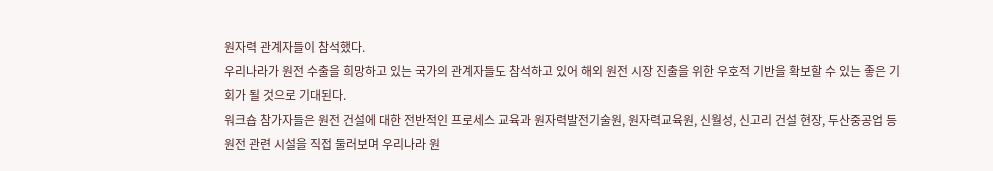원자력 관계자들이 참석했다.
우리나라가 원전 수출을 희망하고 있는 국가의 관계자들도 참석하고 있어 해외 원전 시장 진출을 위한 우호적 기반을 확보할 수 있는 좋은 기회가 될 것으로 기대된다.
워크숍 참가자들은 원전 건설에 대한 전반적인 프로세스 교육과 원자력발전기술원, 원자력교육원, 신월성, 신고리 건설 현장, 두산중공업 등 원전 관련 시설을 직접 둘러보며 우리나라 원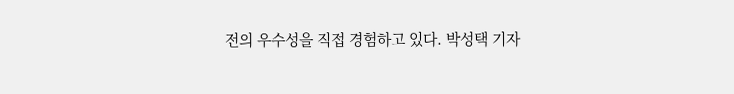전의 우수성을 직접 경험하고 있다. 박성택 기자